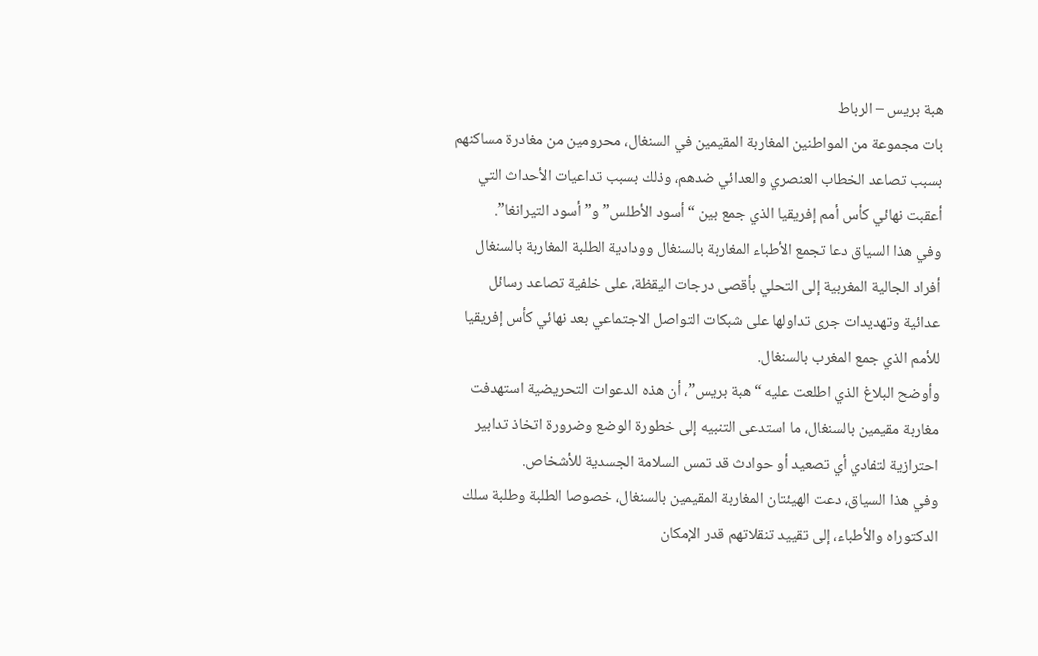هبة بريس – الرباط
بات مجموعة من المواطنين المغاربة المقيمين في السنغال، محرومين من مغادرة مساكنهم بسبب تصاعد الخطاب العنصري والعدائي ضدهم، وذلك بسبب تداعيات الأحداث التي أعقبت نهائي كأس أمم إفريقيا الذي جمع بين “أسود الأطلس” و”أسود التيرانغا”.
وفي هذا السياق دعا تجمع الأطباء المغاربة بالسنغال وودادية الطلبة المغاربة بالسنغال أفراد الجالية المغربية إلى التحلي بأقصى درجات اليقظة، على خلفية تصاعد رسائل عدائية وتهديدات جرى تداولها على شبكات التواصل الاجتماعي بعد نهائي كأس إفريقيا للأمم الذي جمع المغرب بالسنغال.
وأوضح البلاغ الذي اطلعت عليه “هبة بريس”، أن هذه الدعوات التحريضية استهدفت مغاربة مقيمين بالسنغال، ما استدعى التنبيه إلى خطورة الوضع وضرورة اتخاذ تدابير احترازية لتفادي أي تصعيد أو حوادث قد تمس السلامة الجسدية للأشخاص.
وفي هذا السياق، دعت الهيئتان المغاربة المقيمين بالسنغال، خصوصا الطلبة وطلبة سلك الدكتوراه والأطباء، إلى تقييد تنقلاتهم قدر الإمكان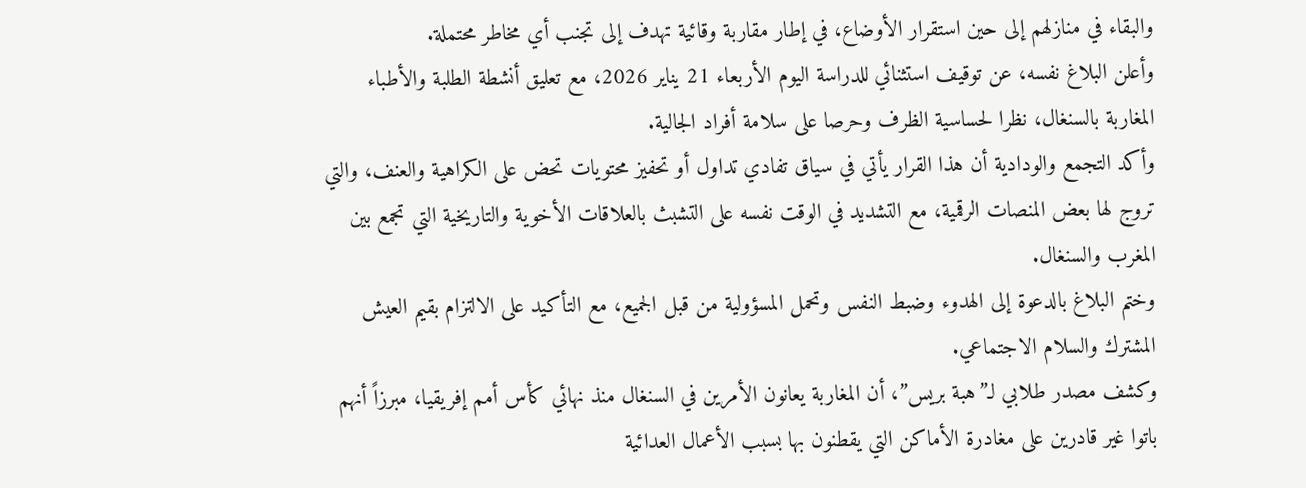والبقاء في منازلهم إلى حين استقرار الأوضاع، في إطار مقاربة وقائية تهدف إلى تجنب أي مخاطر محتملة.
وأعلن البلاغ نفسه، عن توقيف استثنائي للدراسة اليوم الأربعاء 21 يناير 2026، مع تعليق أنشطة الطلبة والأطباء المغاربة بالسنغال، نظرا لحساسية الظرف وحرصا على سلامة أفراد الجالية.
وأكد التجمع والودادية أن هذا القرار يأتي في سياق تفادي تداول أو تحفيز محتويات تحض على الكراهية والعنف، والتي تروج لها بعض المنصات الرقمية، مع التشديد في الوقت نفسه على التشبث بالعلاقات الأخوية والتاريخية التي تجمع بين المغرب والسنغال.
وختم البلاغ بالدعوة إلى الهدوء وضبط النفس وتحمل المسؤولية من قبل الجميع، مع التأكيد على الالتزام بقيم العيش المشترك والسلام الاجتماعي.
وكشف مصدر طلابي لـ”هبة بريس”، أن المغاربة يعانون الأمرين في السنغال منذ نهائي كأس أمم إفريقيا، مبرزاً أنهم باتوا غير قادرين على مغادرة الأماكن التي يقطنون بها بسبب الأعمال العدائية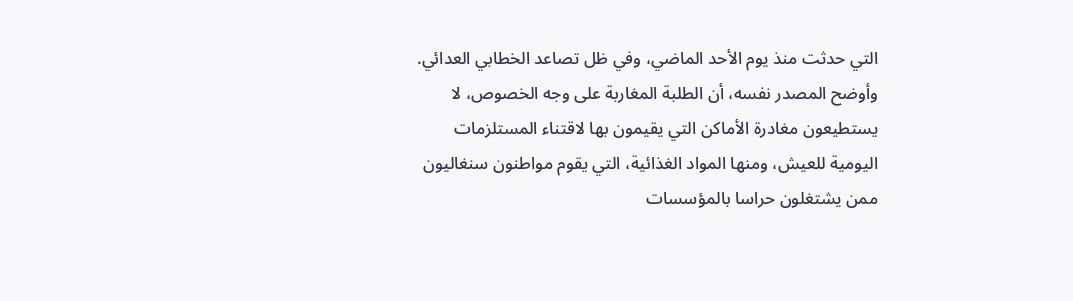التي حدثت منذ يوم الأحد الماضي، وفي ظل تصاعد الخطابي العدائي.
وأوضح المصدر نفسه، أن الطلبة المغاربة على وجه الخصوص، لا يستطيعون مغادرة الأماكن التي يقيمون بها لاقتناء المستلزمات اليومية للعيش، ومنها المواد الغذائية، التي يقوم مواطنون سنغاليون ممن يشتغلون حراسا بالمؤسسات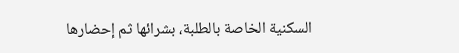السكنية الخاصة بالطلبة، بشرائها ثم إحضارها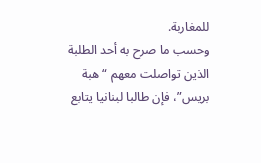للمغاربة.
وحسب ما صرح به أحد الطلبة الذين تواصلت معهم “هبة بريس”، فإن طالبا لبنانيا يتابع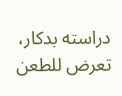دراسته بدكار، تعرض للطعن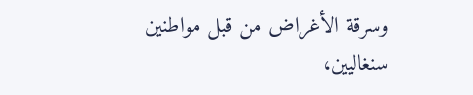وسرقة الأغراض من قبل مواطنين سنغاليين،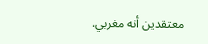معتقدين أنه مغربي.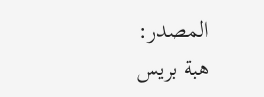المصدر:
هبة بريس